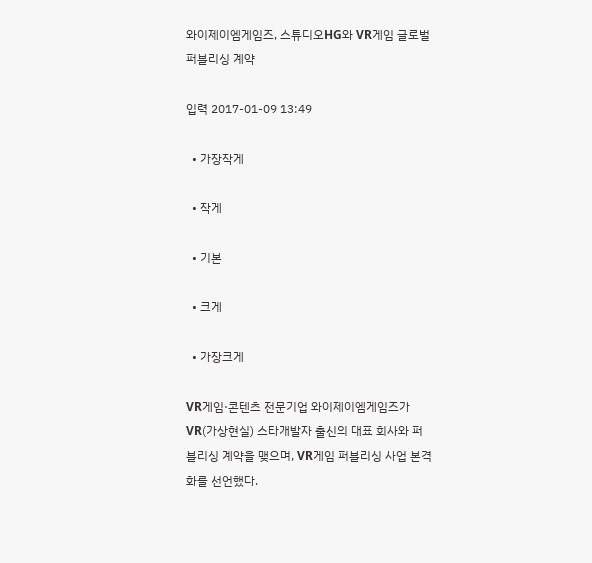와이제이엠게임즈, 스튜디오HG와 VR게임 글로벌 퍼블리싱 계약

입력 2017-01-09 13:49

  • 가장작게

  • 작게

  • 기본

  • 크게

  • 가장크게

VR게임·콘텐츠 전문기업 와이제이엠게임즈가 VR(가상현실) 스타개발자 출신의 대표 회사와 퍼블리싱 계약을 맺으며, VR게임 퍼블리싱 사업 본격화를 선언했다.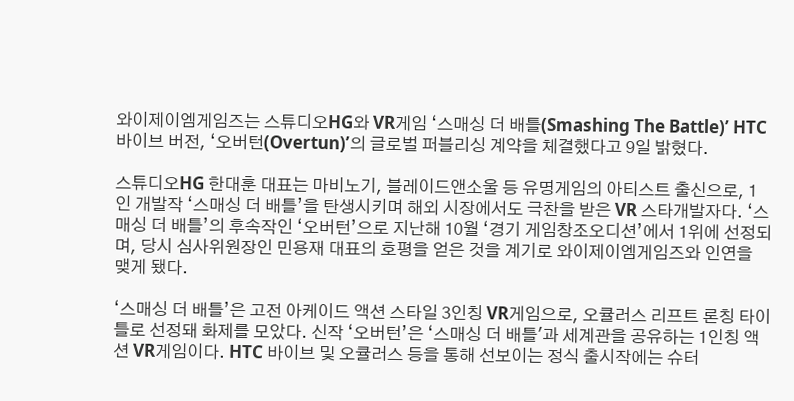와이제이엠게임즈는 스튜디오HG와 VR게임 ‘스매싱 더 배틀(Smashing The Battle)’ HTC 바이브 버전, ‘오버턴(Overtun)’의 글로벌 퍼블리싱 계약을 체결했다고 9일 밝혔다.

스튜디오HG 한대훈 대표는 마비노기, 블레이드앤소울 등 유명게임의 아티스트 출신으로, 1인 개발작 ‘스매싱 더 배틀’을 탄생시키며 해외 시장에서도 극찬을 받은 VR 스타개발자다. ‘스매싱 더 배틀’의 후속작인 ‘오버턴’으로 지난해 10월 ‘경기 게임창조오디션’에서 1위에 선정되며, 당시 심사위원장인 민용재 대표의 호평을 얻은 것을 계기로 와이제이엠게임즈와 인연을 맺게 됐다.

‘스매싱 더 배틀’은 고전 아케이드 액션 스타일 3인칭 VR게임으로, 오큘러스 리프트 론칭 타이틀로 선정돼 화제를 모았다. 신작 ‘오버턴’은 ‘스매싱 더 배틀'과 세계관을 공유하는 1인칭 액션 VR게임이다. HTC 바이브 및 오큘러스 등을 통해 선보이는 정식 출시작에는 슈터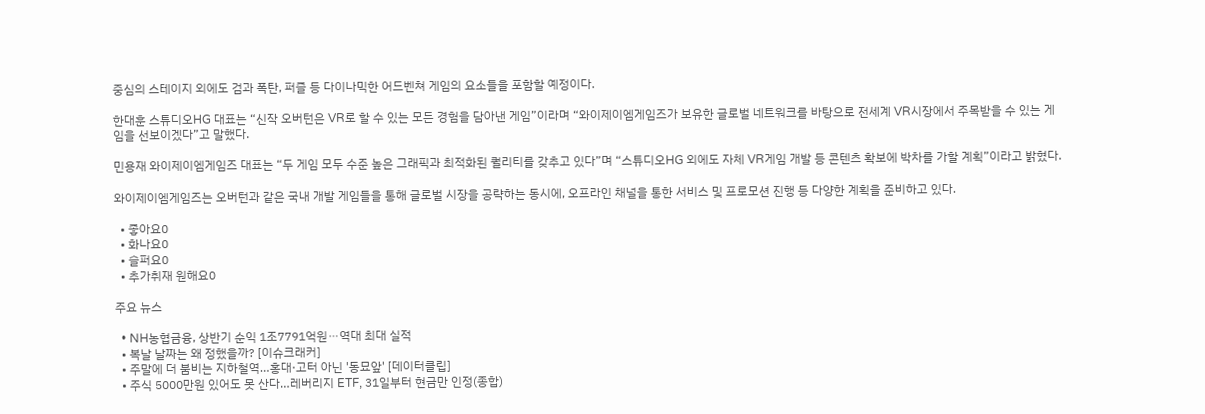중심의 스테이지 외에도 검과 폭탄, 퍼즐 등 다이나믹한 어드벤쳐 게임의 요소들을 포함할 예정이다.

한대훈 스튜디오HG 대표는 “신작 오버턴은 VR로 할 수 있는 모든 경험을 담아낸 게임”이라며 “와이제이엠게임즈가 보유한 글로벌 네트워크를 바탕으로 전세계 VR시장에서 주목받을 수 있는 게임을 선보이겠다”고 말했다.

민용재 와이제이엠게임즈 대표는 “두 게임 모두 수준 높은 그래픽과 최적화된 퀄리티를 갖추고 있다”며 “스튜디오HG 외에도 자체 VR게임 개발 등 콘텐츠 확보에 박차를 가할 계획”이라고 밝혔다.

와이제이엠게임즈는 오버턴과 같은 국내 개발 게임들을 통해 글로벌 시장을 공략하는 동시에, 오프라인 채널을 통한 서비스 및 프로모션 진행 등 다양한 계획을 준비하고 있다.

  • 좋아요0
  • 화나요0
  • 슬퍼요0
  • 추가취재 원해요0

주요 뉴스

  • NH농협금융, 상반기 순익 1조7791억원⋯역대 최대 실적
  • 복날 날짜는 왜 정했을까? [이슈크래커]
  • 주말에 더 붐비는 지하철역…홍대·고터 아닌 '동묘앞' [데이터클립]
  • 주식 5000만원 있어도 못 산다…레버리지 ETF, 31일부터 현금만 인정(종합)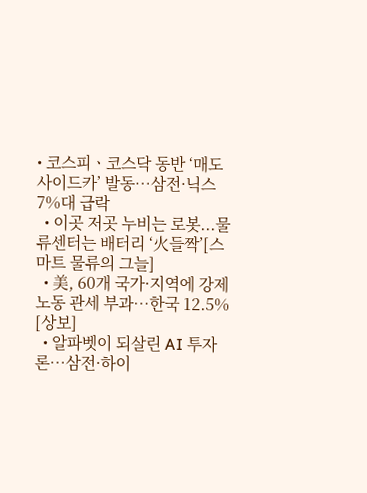• 코스피ㆍ코스닥 동반 ‘매도 사이드카’ 발동⋯삼전·닉스 7%대 급락
  • 이곳 저곳 누비는 로봇...물류센터는 배터리 ‘火들짝’[스마트 물류의 그늘]
  • 美, 60개 국가·지역에 강제노동 관세 부과…한국 12.5% [상보]
  • 알파벳이 되살린 AI 투자론…삼전·하이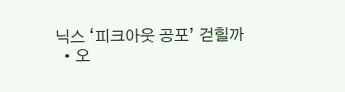닉스 ‘피크아웃 공포’ 걷힐까
  • 오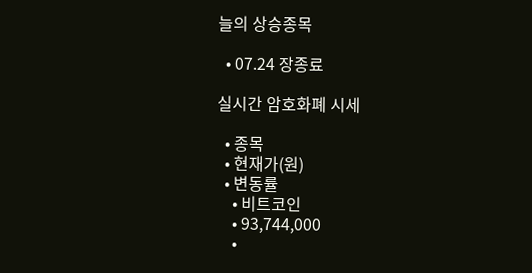늘의 상승종목

  • 07.24 장종료

실시간 암호화폐 시세

  • 종목
  • 현재가(원)
  • 변동률
    • 비트코인
    • 93,744,000
    •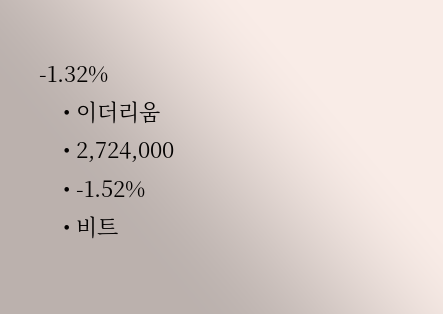-1.32%
    • 이더리움
    • 2,724,000
    • -1.52%
    • 비트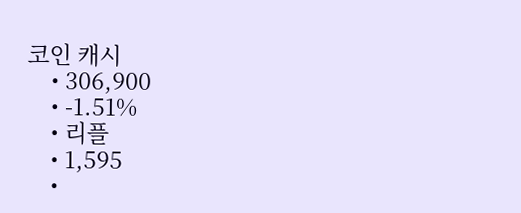코인 캐시
    • 306,900
    • -1.51%
    • 리플
    • 1,595
    •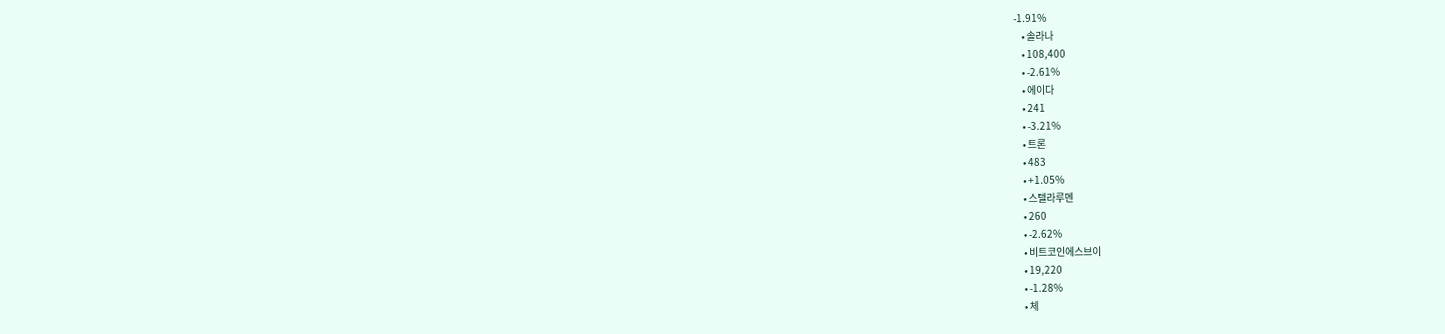-1.91%
    • 솔라나
    • 108,400
    • -2.61%
    • 에이다
    • 241
    • -3.21%
    • 트론
    • 483
    • +1.05%
    • 스텔라루멘
    • 260
    • -2.62%
    • 비트코인에스브이
    • 19,220
    • -1.28%
    • 체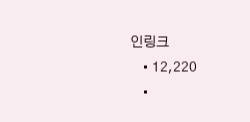인링크
    • 12,220
    •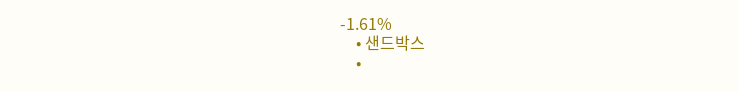-1.61%
    • 샌드박스
    •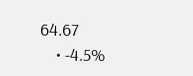64.67
    • -4.5%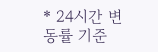* 24시간 변동률 기준